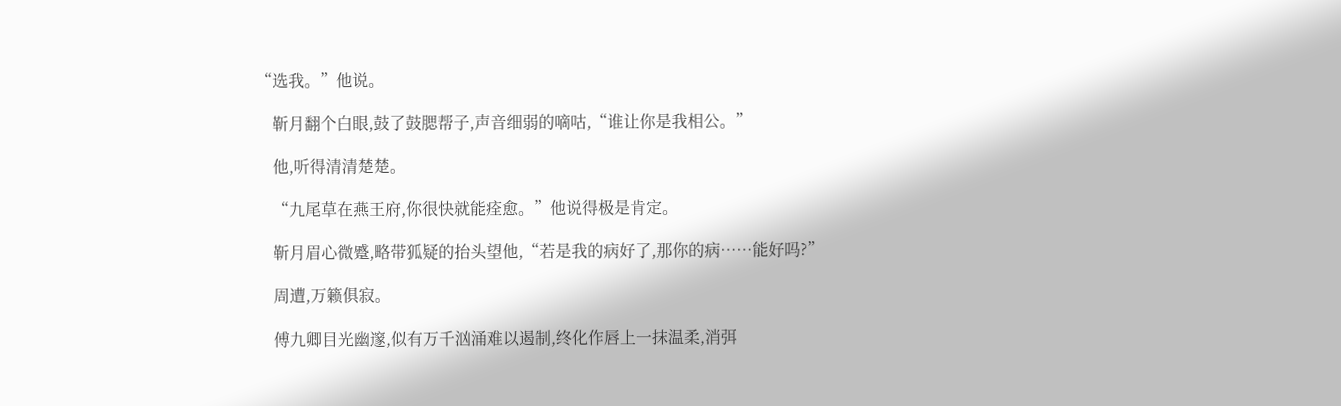“选我。”他说。

    靳月翻个白眼,鼓了鼓腮帮子,声音细弱的嘀咕,“谁让你是我相公。”

    他,听得清清楚楚。

    “九尾草在燕王府,你很快就能痊愈。”他说得极是肯定。

    靳月眉心微蹙,略带狐疑的抬头望他,“若是我的病好了,那你的病……能好吗?”

    周遭,万籁俱寂。

    傅九卿目光幽邃,似有万千汹涌难以遏制,终化作唇上一抹温柔,消弭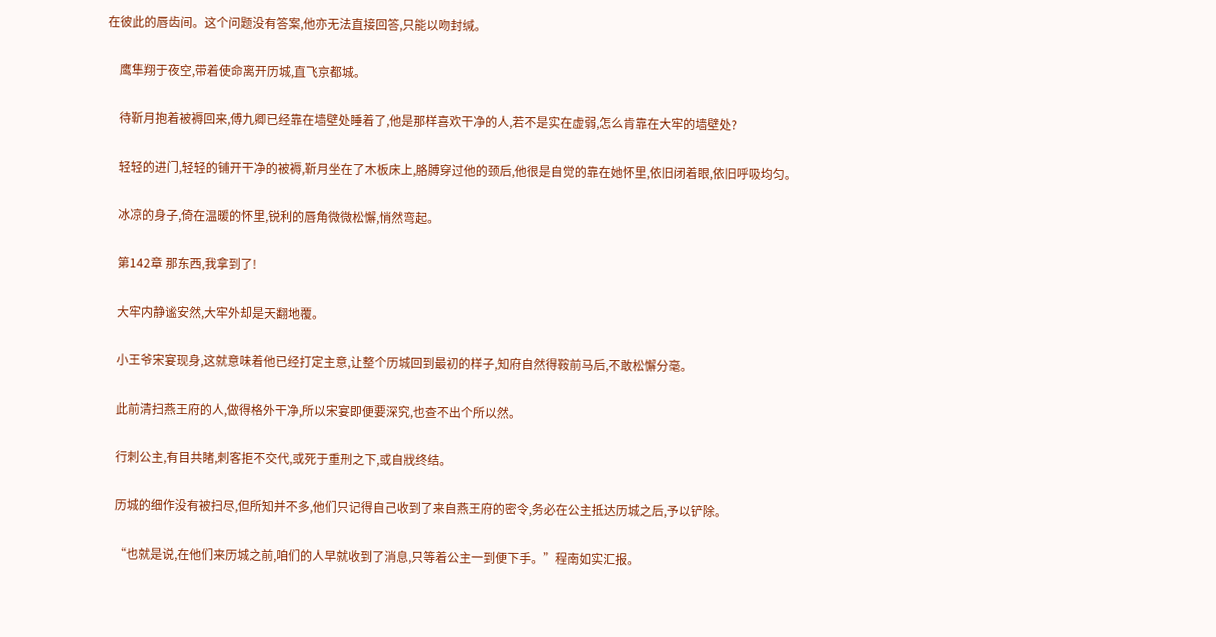在彼此的唇齿间。这个问题没有答案,他亦无法直接回答,只能以吻封缄。

    鹰隼翔于夜空,带着使命离开历城,直飞京都城。

    待靳月抱着被褥回来,傅九卿已经靠在墙壁处睡着了,他是那样喜欢干净的人,若不是实在虚弱,怎么肯靠在大牢的墙壁处?

    轻轻的进门,轻轻的铺开干净的被褥,靳月坐在了木板床上,胳膊穿过他的颈后,他很是自觉的靠在她怀里,依旧闭着眼,依旧呼吸均匀。

    冰凉的身子,倚在温暖的怀里,锐利的唇角微微松懈,悄然弯起。

    第142章 那东西,我拿到了!

    大牢内静谧安然,大牢外却是天翻地覆。

    小王爷宋宴现身,这就意味着他已经打定主意,让整个历城回到最初的样子,知府自然得鞍前马后,不敢松懈分毫。

    此前清扫燕王府的人,做得格外干净,所以宋宴即便要深究,也查不出个所以然。

    行刺公主,有目共睹,刺客拒不交代,或死于重刑之下,或自戕终结。

    历城的细作没有被扫尽,但所知并不多,他们只记得自己收到了来自燕王府的密令,务必在公主抵达历城之后,予以铲除。

    “也就是说,在他们来历城之前,咱们的人早就收到了消息,只等着公主一到便下手。”程南如实汇报。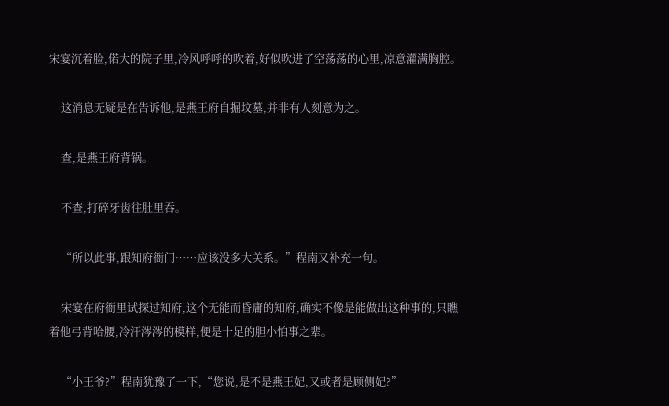宋宴沉着脸,偌大的院子里,冷风呼呼的吹着,好似吹进了空荡荡的心里,凉意灌满胸腔。

    这消息无疑是在告诉他,是燕王府自掘坟墓,并非有人刻意为之。

    查,是燕王府背锅。

    不查,打碎牙齿往肚里吞。

    “所以此事,跟知府衙门……应该没多大关系。”程南又补充一句。

    宋宴在府衙里试探过知府,这个无能而昏庸的知府,确实不像是能做出这种事的,只瞧着他弓背哈腰,冷汗涔涔的模样,便是十足的胆小怕事之辈。

    “小王爷?”程南犹豫了一下,“您说,是不是燕王妃,又或者是顾侧妃?”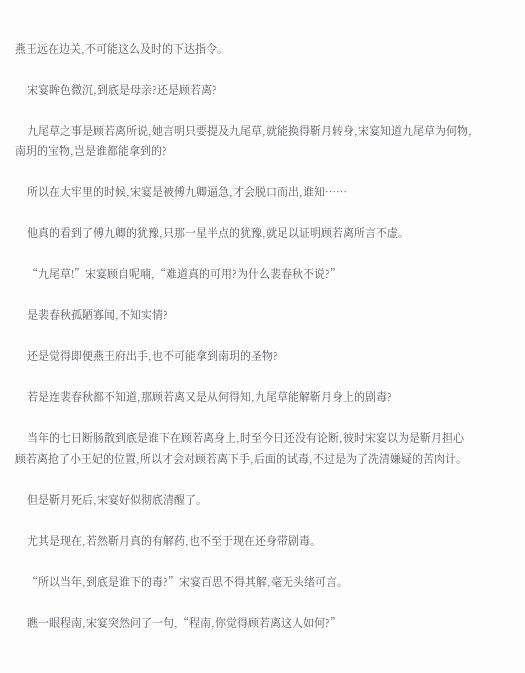燕王远在边关,不可能这么及时的下达指令。

    宋宴眸色微沉,到底是母亲?还是顾若离?

    九尾草之事是顾若离所说,她言明只要提及九尾草,就能换得靳月转身,宋宴知道九尾草为何物,南玥的宝物,岂是谁都能拿到的?

    所以在大牢里的时候,宋宴是被傅九卿逼急,才会脱口而出,谁知……

    他真的看到了傅九卿的犹豫,只那一星半点的犹豫,就足以证明顾若离所言不虚。

    “九尾草!”宋宴顾自呢喃,“难道真的可用?为什么裴春秋不说?”

    是裴春秋孤陋寡闻,不知实情?

    还是觉得即便燕王府出手,也不可能拿到南玥的圣物?

    若是连裴春秋都不知道,那顾若离又是从何得知,九尾草能解靳月身上的剧毒?

    当年的七日断肠散到底是谁下在顾若离身上,时至今日还没有论断,彼时宋宴以为是靳月担心顾若离抢了小王妃的位置,所以才会对顾若离下手,后面的试毒,不过是为了洗清嫌疑的苦肉计。

    但是靳月死后,宋宴好似彻底清醒了。

    尤其是现在,若然靳月真的有解药,也不至于现在还身带剧毒。

    “所以当年,到底是谁下的毒?”宋宴百思不得其解,毫无头绪可言。

    瞧一眼程南,宋宴突然问了一句,“程南,你觉得顾若离这人如何?”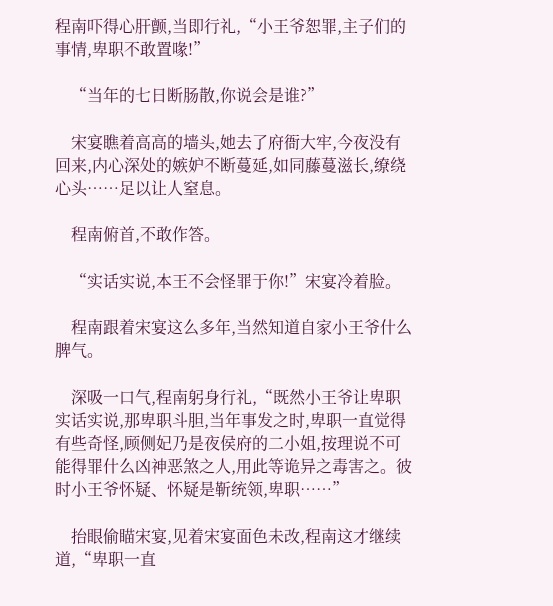程南吓得心肝颤,当即行礼,“小王爷恕罪,主子们的事情,卑职不敢置喙!”

    “当年的七日断肠散,你说会是谁?”

    宋宴瞧着高高的墙头,她去了府衙大牢,今夜没有回来,内心深处的嫉妒不断蔓延,如同藤蔓滋长,缭绕心头……足以让人窒息。

    程南俯首,不敢作答。

    “实话实说,本王不会怪罪于你!”宋宴冷着脸。

    程南跟着宋宴这么多年,当然知道自家小王爷什么脾气。

    深吸一口气,程南躬身行礼,“既然小王爷让卑职实话实说,那卑职斗胆,当年事发之时,卑职一直觉得有些奇怪,顾侧妃乃是夜侯府的二小姐,按理说不可能得罪什么凶神恶煞之人,用此等诡异之毒害之。彼时小王爷怀疑、怀疑是靳统领,卑职……”

    抬眼偷瞄宋宴,见着宋宴面色未改,程南这才继续道,“卑职一直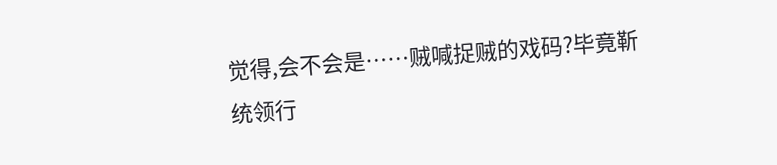觉得,会不会是……贼喊捉贼的戏码?毕竟靳统领行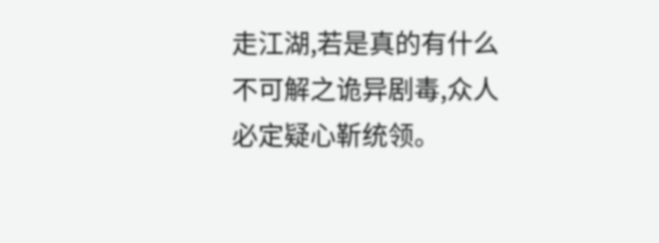走江湖,若是真的有什么不可解之诡异剧毒,众人必定疑心靳统领。